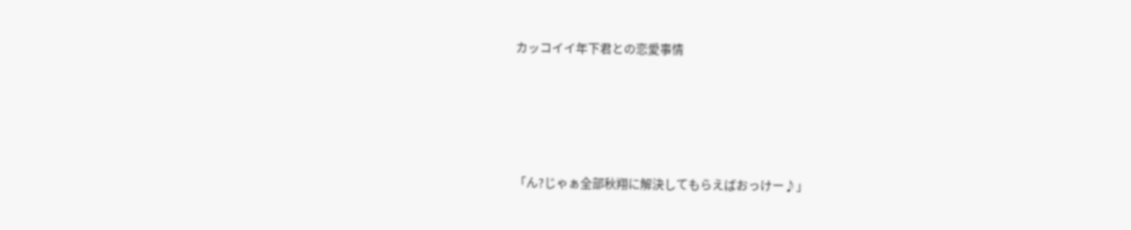カッコイイ年下君との恋愛事情








「ん?じゃぁ全部秋翔に解決してもらえばおっけー♪」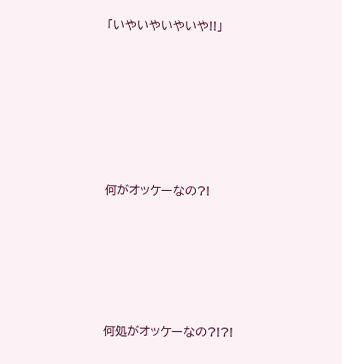「いやいやいやいや!!」






何がオッケーなの?!





何処がオッケーなの?!?!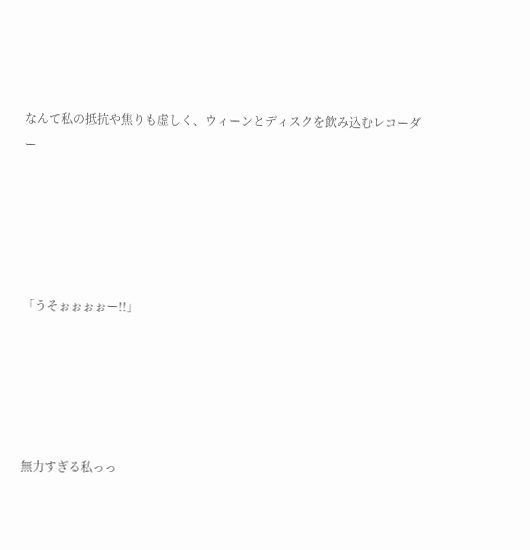なんて私の抵抗や焦りも虚しく、ウィーンとディスクを飲み込むレコーダー





「うそぉぉぉぉー!!」





無力すぎる私っっ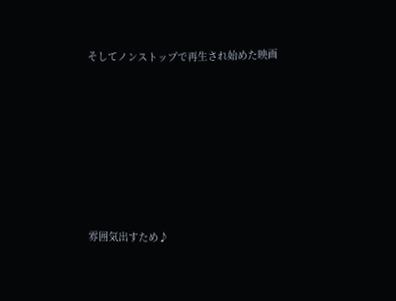そしてノンストップで再生され始めた映画








雰囲気出すため♪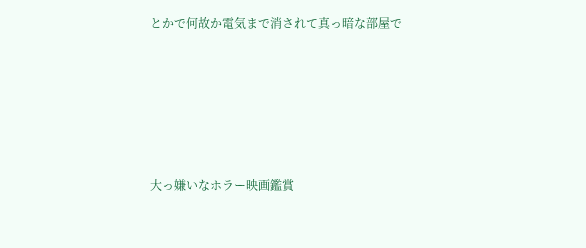とかで何故か電気まで消されて真っ暗な部屋で






大っ嫌いなホラー映画鑑賞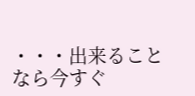・・・出来ることなら今すぐ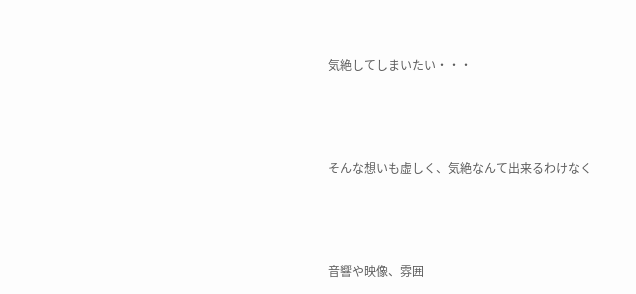気絶してしまいたい・・・





そんな想いも虚しく、気絶なんて出来るわけなく





音響や映像、雰囲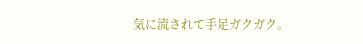気に流されて手足ガクガク。